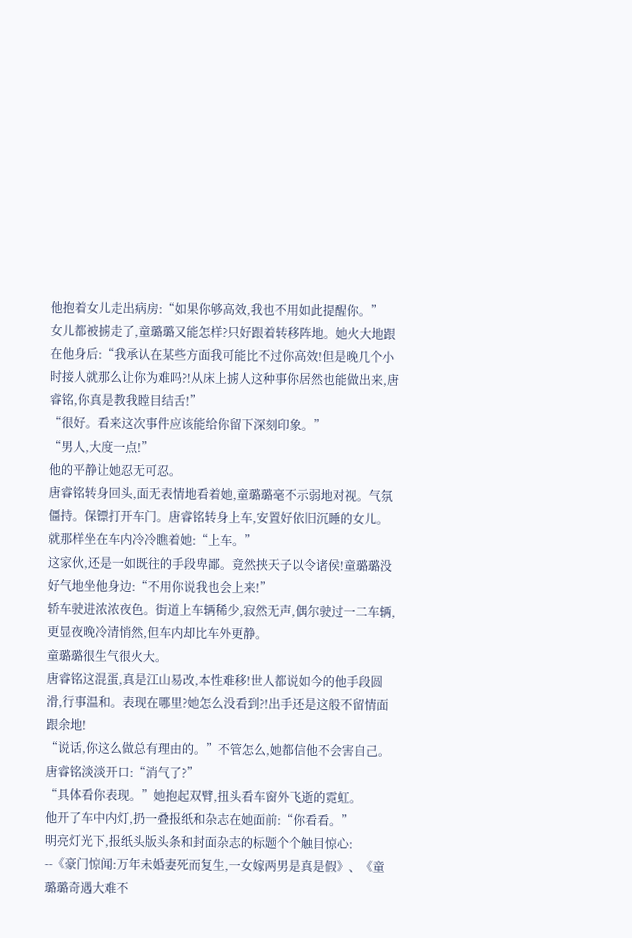他抱着女儿走出病房:“如果你够高效,我也不用如此提醒你。”
女儿都被掳走了,童璐璐又能怎样?只好跟着转移阵地。她火大地跟在他身后:“我承认在某些方面我可能比不过你高效!但是晚几个小时接人就那么让你为难吗?!从床上掳人这种事你居然也能做出来,唐睿铭,你真是教我瞠目结舌!”
“很好。看来这次事件应该能给你留下深刻印象。”
“男人,大度一点!”
他的平静让她忍无可忍。
唐睿铭转身回头,面无表情地看着她,童璐璐毫不示弱地对视。气氛僵持。保镖打开车门。唐睿铭转身上车,安置好依旧沉睡的女儿。就那样坐在车内冷冷瞧着她:“上车。”
这家伙,还是一如既往的手段卑鄙。竟然挟天子以令诸侯!童璐璐没好气地坐他身边:“不用你说我也会上来!”
轿车驶进浓浓夜色。街道上车辆稀少,寂然无声,偶尔驶过一二车辆,更显夜晚冷清悄然,但车内却比车外更静。
童璐璐很生气很火大。
唐睿铭这混蛋,真是江山易改,本性难移!世人都说如今的他手段圆滑,行事温和。表现在哪里?她怎么没看到?!出手还是这般不留情面跟余地!
“说话,你这么做总有理由的。”不管怎么,她都信他不会害自己。
唐睿铭淡淡开口:“消气了?”
“具体看你表现。”她抱起双臂,扭头看车窗外飞逝的霓虹。
他开了车中内灯,扔一叠报纸和杂志在她面前:“你看看。”
明亮灯光下,报纸头版头条和封面杂志的标题个个触目惊心:
--《豪门惊闻:万年未婚妻死而复生,一女嫁两男是真是假》、《童璐璐奇遇大难不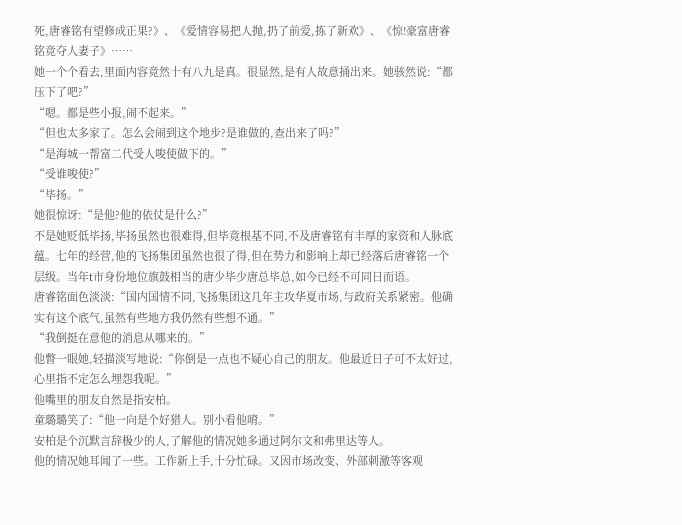死,唐睿铭有望修成正果?》、《爱情容易把人抛,扔了前爱,拣了新欢》、《惊!豪富唐睿铭竟夺人妻子》……
她一个个看去,里面内容竟然十有八九是真。很显然,是有人故意捅出来。她骇然说:“都压下了吧?”
“嗯。都是些小报,闹不起来。”
“但也太多家了。怎么会闹到这个地步?是谁做的,查出来了吗?”
“是海城一帮富二代受人唆使做下的。”
“受谁唆使?”
“毕扬。”
她很惊讶:“是他?他的依仗是什么?”
不是她贬低毕扬,毕扬虽然也很难得,但毕竟根基不同,不及唐睿铭有丰厚的家资和人脉底蕴。七年的经营,他的飞扬集团虽然也很了得,但在势力和影响上却已经落后唐睿铭一个层级。当年t市身份地位旗鼓相当的唐少毕少唐总毕总,如今已经不可同日而语。
唐睿铭面色淡淡:“国内国情不同,飞扬集团这几年主攻华夏市场,与政府关系紧密。他确实有这个底气,虽然有些地方我仍然有些想不通。”
“我倒挺在意他的消息从哪来的。”
他瞥一眼她,轻描淡写地说:“你倒是一点也不疑心自己的朋友。他最近日子可不太好过,心里指不定怎么埋怨我呢。”
他嘴里的朋友自然是指安柏。
童璐璐笑了:“他一向是个好猎人。别小看他唷。”
安柏是个沉默言辞极少的人,了解他的情况她多通过阿尔文和弗里达等人。
他的情况她耳闻了一些。工作新上手,十分忙碌。又因市场改变、外部刺激等客观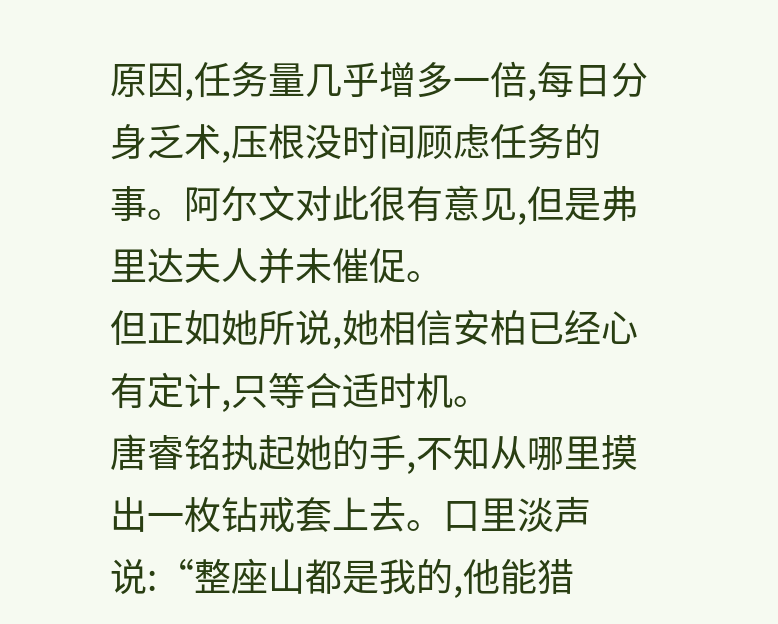原因,任务量几乎增多一倍,每日分身乏术,压根没时间顾虑任务的事。阿尔文对此很有意见,但是弗里达夫人并未催促。
但正如她所说,她相信安柏已经心有定计,只等合适时机。
唐睿铭执起她的手,不知从哪里摸出一枚钻戒套上去。口里淡声说:“整座山都是我的,他能猎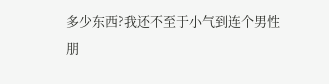多少东西?我还不至于小气到连个男性朋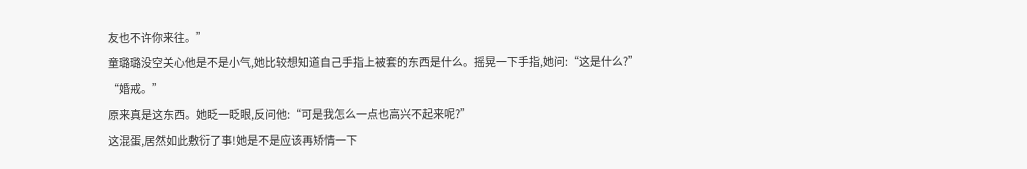友也不许你来往。”
童璐璐没空关心他是不是小气,她比较想知道自己手指上被套的东西是什么。摇晃一下手指,她问:“这是什么?”
“婚戒。”
原来真是这东西。她眨一眨眼,反问他:“可是我怎么一点也高兴不起来呢?”
这混蛋,居然如此敷衍了事!她是不是应该再矫情一下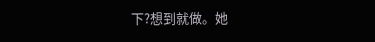下?想到就做。她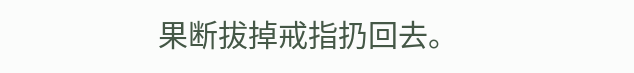果断拔掉戒指扔回去。